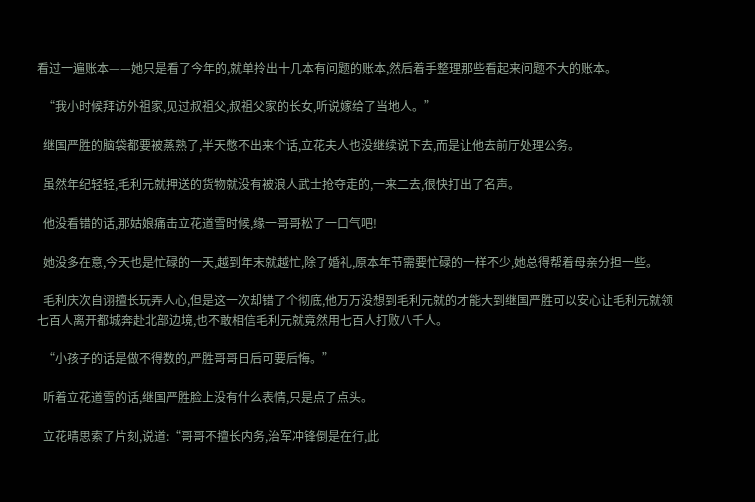看过一遍账本——她只是看了今年的,就单拎出十几本有问题的账本,然后着手整理那些看起来问题不大的账本。

  “我小时候拜访外祖家,见过叔祖父,叔祖父家的长女,听说嫁给了当地人。”

  继国严胜的脑袋都要被蒸熟了,半天憋不出来个话,立花夫人也没继续说下去,而是让他去前厅处理公务。

  虽然年纪轻轻,毛利元就押送的货物就没有被浪人武士抢夺走的,一来二去,很快打出了名声。

  他没看错的话,那姑娘痛击立花道雪时候,缘一哥哥松了一口气吧!

  她没多在意,今天也是忙碌的一天,越到年末就越忙,除了婚礼,原本年节需要忙碌的一样不少,她总得帮着母亲分担一些。

  毛利庆次自诩擅长玩弄人心,但是这一次却错了个彻底,他万万没想到毛利元就的才能大到继国严胜可以安心让毛利元就领七百人离开都城奔赴北部边境,也不敢相信毛利元就竟然用七百人打败八千人。

  “小孩子的话是做不得数的,严胜哥哥日后可要后悔。”

  听着立花道雪的话,继国严胜脸上没有什么表情,只是点了点头。

  立花晴思索了片刻,说道:“哥哥不擅长内务,治军冲锋倒是在行,此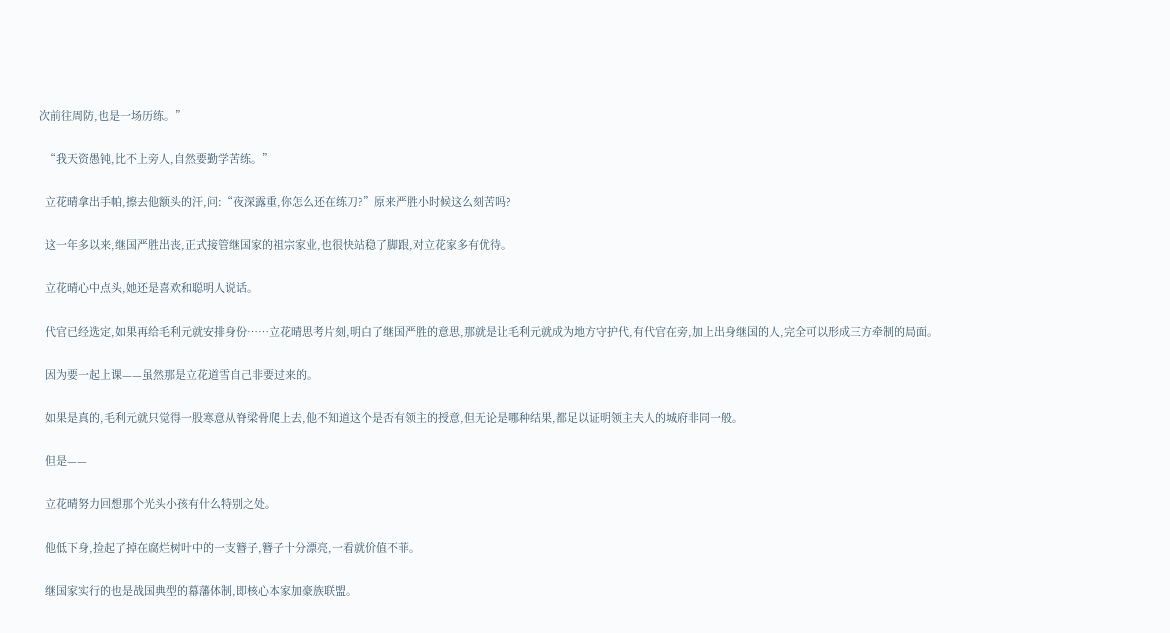次前往周防,也是一场历练。”

  “我天资愚钝,比不上旁人,自然要勤学苦练。”

  立花晴拿出手帕,擦去他额头的汗,问:“夜深露重,你怎么还在练刀?”原来严胜小时候这么刻苦吗?

  这一年多以来,继国严胜出丧,正式接管继国家的祖宗家业,也很快站稳了脚跟,对立花家多有优待。

  立花晴心中点头,她还是喜欢和聪明人说话。

  代官已经选定,如果再给毛利元就安排身份……立花晴思考片刻,明白了继国严胜的意思,那就是让毛利元就成为地方守护代,有代官在旁,加上出身继国的人,完全可以形成三方牵制的局面。

  因为要一起上课——虽然那是立花道雪自己非要过来的。

  如果是真的,毛利元就只觉得一股寒意从脊梁骨爬上去,他不知道这个是否有领主的授意,但无论是哪种结果,都足以证明领主夫人的城府非同一般。

  但是——

  立花晴努力回想那个光头小孩有什么特别之处。

  他低下身,捡起了掉在腐烂树叶中的一支簪子,簪子十分漂亮,一看就价值不菲。

  继国家实行的也是战国典型的幕藩体制,即核心本家加豪族联盟。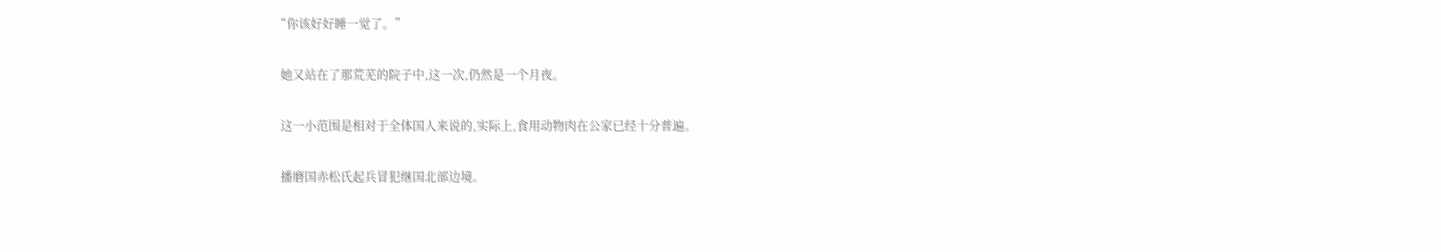“你该好好睡一觉了。”

  她又站在了那荒芜的院子中,这一次,仍然是一个月夜。

  这一小范围是相对于全体国人来说的,实际上,食用动物肉在公家已经十分普遍。

  播磨国赤松氏起兵冒犯继国北部边境。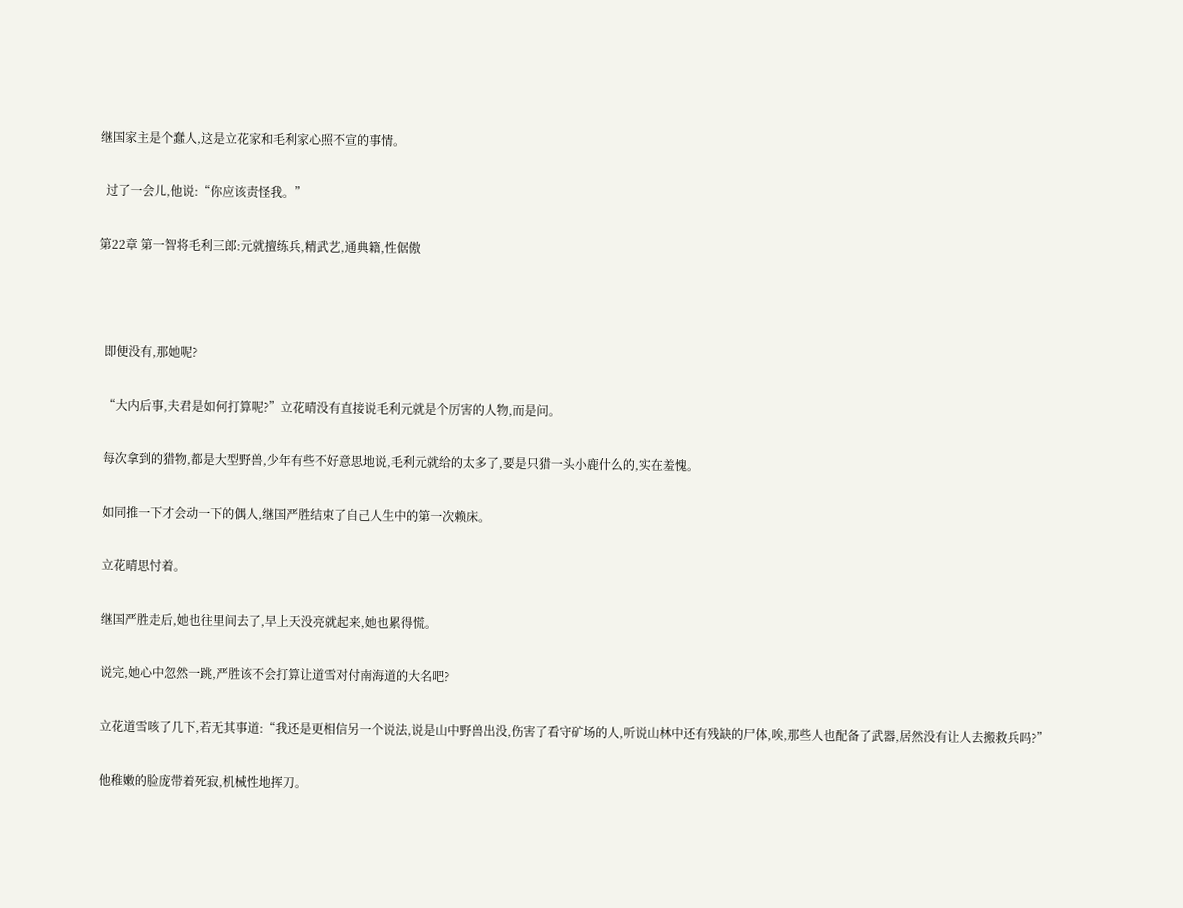继国家主是个蠢人,这是立花家和毛利家心照不宣的事情。

  过了一会儿,他说:“你应该责怪我。”

第22章 第一智将毛利三郎:元就擅练兵,精武艺,通典籍,性倨傲



  即便没有,那她呢?

  “大内后事,夫君是如何打算呢?”立花晴没有直接说毛利元就是个厉害的人物,而是问。

  每次拿到的猎物,都是大型野兽,少年有些不好意思地说,毛利元就给的太多了,要是只猎一头小鹿什么的,实在羞愧。

  如同推一下才会动一下的偶人,继国严胜结束了自己人生中的第一次赖床。

  立花晴思忖着。

  继国严胜走后,她也往里间去了,早上天没亮就起来,她也累得慌。

  说完,她心中忽然一跳,严胜该不会打算让道雪对付南海道的大名吧?

  立花道雪咳了几下,若无其事道:“我还是更相信另一个说法,说是山中野兽出没,伤害了看守矿场的人,听说山林中还有残缺的尸体,唉,那些人也配备了武器,居然没有让人去搬救兵吗?”

  他稚嫩的脸庞带着死寂,机械性地挥刀。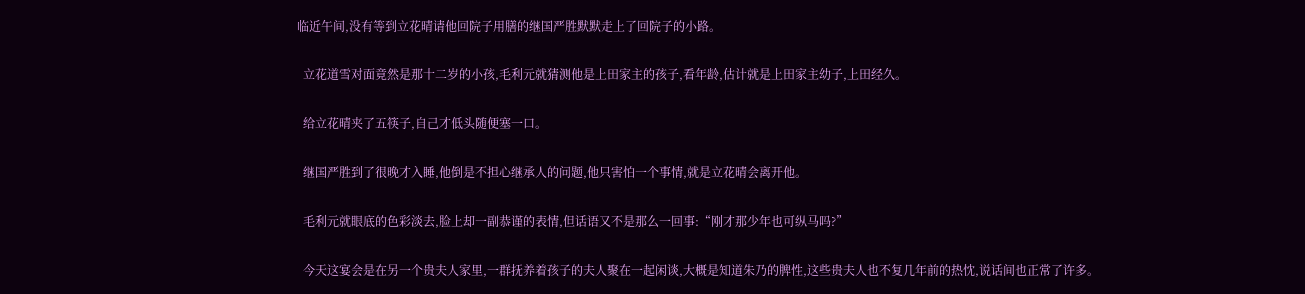临近午间,没有等到立花晴请他回院子用膳的继国严胜默默走上了回院子的小路。

  立花道雪对面竟然是那十二岁的小孩,毛利元就猜测他是上田家主的孩子,看年龄,估计就是上田家主幼子,上田经久。

  给立花晴夹了五筷子,自己才低头随便塞一口。

  继国严胜到了很晚才入睡,他倒是不担心继承人的问题,他只害怕一个事情,就是立花晴会离开他。

  毛利元就眼底的色彩淡去,脸上却一副恭谨的表情,但话语又不是那么一回事:“刚才那少年也可纵马吗?”

  今天这宴会是在另一个贵夫人家里,一群抚养着孩子的夫人聚在一起闲谈,大概是知道朱乃的脾性,这些贵夫人也不复几年前的热忱,说话间也正常了许多。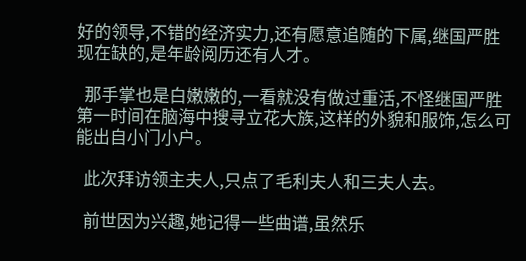好的领导,不错的经济实力,还有愿意追随的下属,继国严胜现在缺的,是年龄阅历还有人才。

  那手掌也是白嫩嫩的,一看就没有做过重活,不怪继国严胜第一时间在脑海中搜寻立花大族,这样的外貌和服饰,怎么可能出自小门小户。

  此次拜访领主夫人,只点了毛利夫人和三夫人去。

  前世因为兴趣,她记得一些曲谱,虽然乐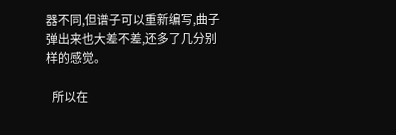器不同,但谱子可以重新编写,曲子弹出来也大差不差,还多了几分别样的感觉。

  所以在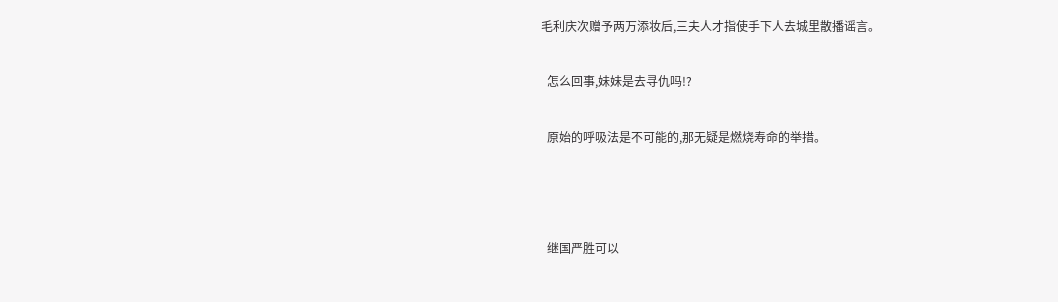毛利庆次赠予两万添妆后,三夫人才指使手下人去城里散播谣言。

  怎么回事,妹妹是去寻仇吗!?

  原始的呼吸法是不可能的,那无疑是燃烧寿命的举措。



  继国严胜可以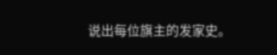说出每位旗主的发家史。